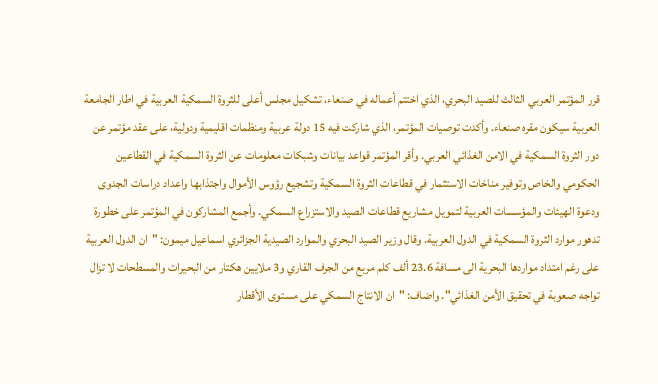قرر المؤتمر العربي الثالث للصيد البحري، الذي اختتم أعماله في صنعاء، تشكيل مجلس أعلى للثروة السمكية العربية في اطار الجامعة العربية سيكون مقره صنعاء. وأكدت توصيات المؤتمر، الذي شاركت فيه 15 دولة عربية ومنظمات اقليمية ودولية، على عقد مؤتمر عن دور الثروة السمكية في الامن الغذائي العربي. وأقر المؤتمر قواعد بيانات وشبكات معلومات عن الثروة السمكية في القطاعين الحكومي والخاص وتوفير مناخات الاستثمار في قطاعات الثروة السمكية وتشجيع رؤوس الأموال واجتذابها واعداد دراسات الجدوى ودعوة الهيئات والمؤسسات العربية لتمويل مشاريع قطاعات الصيد والاستزراع السمكي. وأجمع المشاركون في المؤتمر على خطورة تدهور موارد الثروة السمكية في الدول العربية. وقال وزير الصيد البحري والموارد الصيدية الجزائري اسماعيل ميمون: "ان الدول العربية على رغم امتداد مواردها البحرية الى مسافة 23.6 ألف كلم مربع من الجرف القاري و3 ملايين هكتار من البحيرات والمسطحات لا تزال تواجه صعوبة في تحقيق الأمن الغذائي". واضاف: "ان الانتاج السمكي على مستوى الأقطار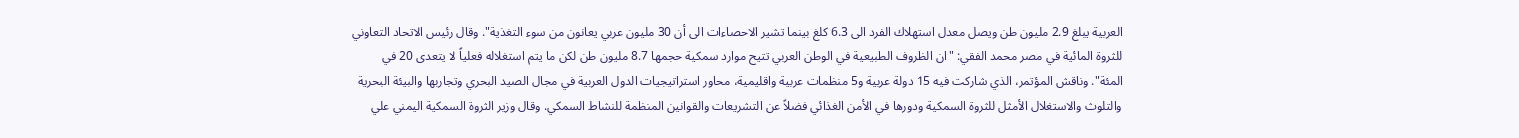العربية يبلغ 2.9 مليون طن ويصل معدل استهلاك الفرد الى 6.3 كلغ بينما تشير الاحصاءات الى أن 30 مليون عربي يعانون من سوء التغذية". وقال رئيس الاتحاد التعاوني للثروة المائية في مصر محمد الفقي: "ان الظروف الطبيعية في الوطن العربي تتيح موارد سمكية حجمها 8.7 مليون طن لكن ما يتم استغلاله فعلياً لا يتعدى 20 في المئة". وناقش المؤتمر، الذي شاركت فيه 15 دولة عربية و5 منظمات عربية واقليمية، محاور استراتيجيات الدول العربية في مجال الصيد البحري وتجاربها والبيئة البحرية والتلوث والاستغلال الأمثل للثروة السمكية ودورها في الأمن الغذائي فضلاً عن التشريعات والقوانين المنظمة للنشاط السمكي. وقال وزير الثروة السمكية اليمني علي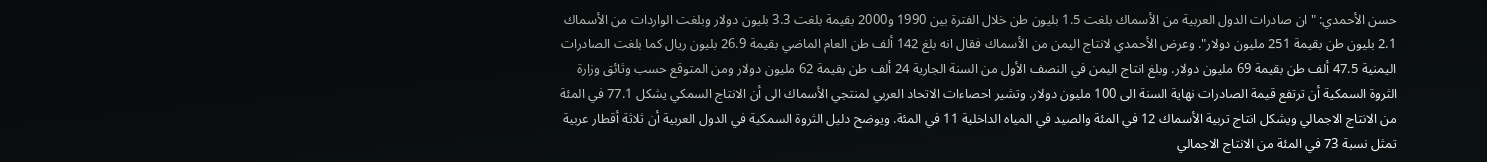حسن الأحمدي: "ان صادرات الدول العربية من الأسماك بلغت 1.5 بليون طن خلال الفترة بين 1990 و2000 بقيمة بلغت 3.3 بليون دولار وبلغت الواردات من الأسماك 2.1 بليون طن بقيمة 251 مليون دولار". وعرض الأحمدي لانتاج اليمن من الأسماك فقال انه بلغ 142 ألف طن العام الماضي بقيمة 26.9 بليون ريال كما بلغت الصادرات اليمنية 47.5 ألف طن بقيمة 69 مليون دولار. وبلغ انتاج اليمن في النصف الأول من السنة الجارية 24 ألف طن بقيمة 62 مليون دولار ومن المتوقع حسب وثائق وزارة الثروة السمكية أن ترتفع قيمة الصادرات نهاية السنة الى 100 مليون دولار. وتشير احصاءات الاتحاد العربي لمنتجي الأسماك الى أن الانتاج السمكي يشكل 77.1 في المئة من الانتاج الاجمالي ويشكل انتاج تربية الأسماك 12 في المئة والصيد في المياه الداخلية 11 في المئة. ويوضح دليل الثروة السمكية في الدول العربية أن ثلاثة أقطار عربية تمثل نسبة 73 في المئة من الانتاج الاجمالي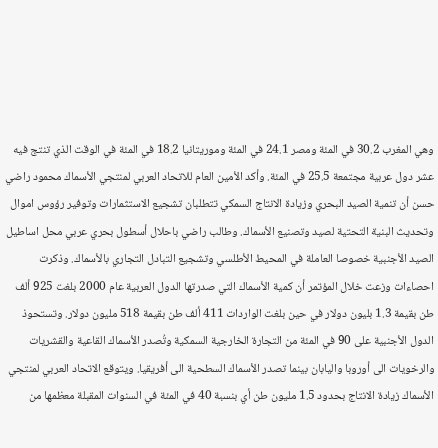وهي المغرب 30.2 في المئة ومصر 24.1 في المئة وموريتانيا 18.2 في المئة في الوقت الذي تنتج فيه عشر دول عربية مجتمعة 25.5 في المئة. وأكد الأمين العام للاتحاد العربي لمنتجي الأسماك محمود راضي حسن أن تنمية الصيد البحري وزيادة الانتاج السمكي تتطلبان تشجيع الاستثمارات وتوفير رؤوس اموال وتحديث البنية التحتية لصيد وتصنيع الأسماك. وطالب راضي باحلال أسطول بحري عربي محل اساطيل الصيد الأجنبية خصوصا العاملة في المحيط الأطلسي وتشجيع التبادل التجاري بالأسماك. وذكرت احصاءات وزعت خلال المؤتمر أن كمية الأسماك التي صدرتها الدول العربية عام 2000 بلغت 925 ألف طن بقيمة 1.3 بليون دولار في حين بلغت الواردات 411 ألف طن بقيمة 518 مليون دولار. وتستحوذ الدول الأجنبية على 90 في المئة من التجارة الخارجية السمكية وتُصدر الأسماك القاعية والقشريات والرخويات الى أوروبا واليابان بينما تصدر الأسماك السطحية الى أفريقيا. ويتوقع الاتحاد العربي لمنتجي الأسماك زيادة الانتاج بحدود 1.5 مليون طن أي بنسبة 40 في المئة في السنوات المقبلة معظمها من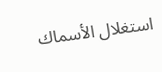استغلال الأسماك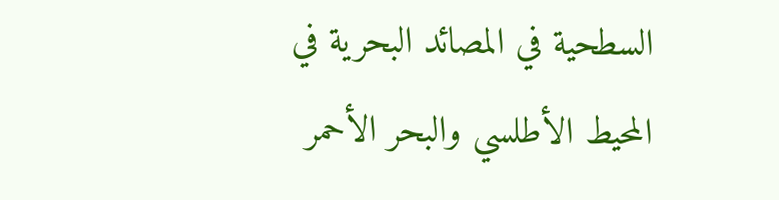السطحية في المصائد البحرية في المحيط الأطلسي والبحر الأحمر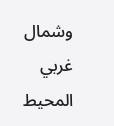وشمال غربي المحيط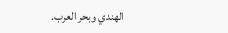الهندي وبحر العرب.